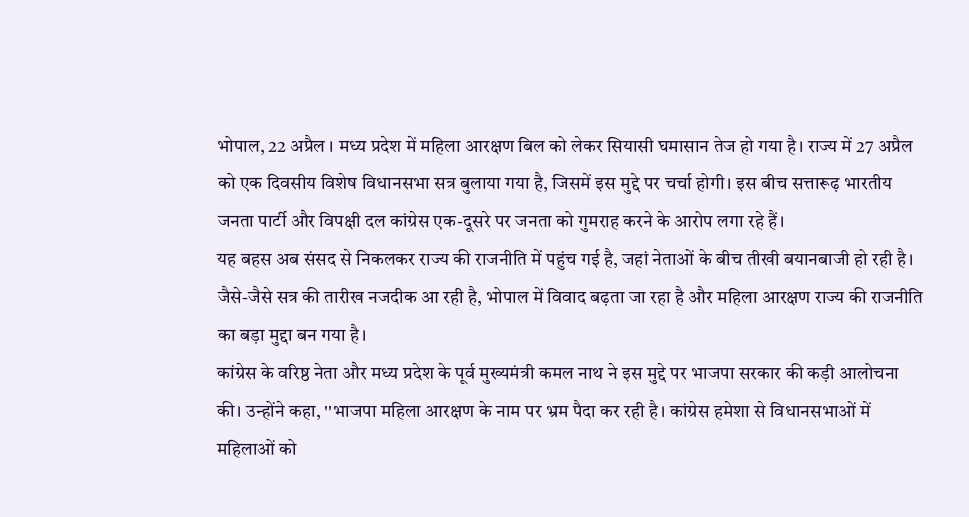भोपाल, 22 अप्रैल । मध्य प्रदेश में महिला आरक्षण बिल को लेकर सियासी घमासान तेज हो गया है। राज्य में 27 अप्रैल को एक दिवसीय विशेष विधानसभा सत्र बुलाया गया है, जिसमें इस मुद्दे पर चर्चा होगी। इस बीच सत्तारूढ़ भारतीय जनता पार्टी और विपक्षी दल कांग्रेस एक-दूसरे पर जनता को गुमराह करने के आरोप लगा रहे हैं।
यह बहस अब संसद से निकलकर राज्य की राजनीति में पहुंच गई है, जहां नेताओं के बीच तीखी बयानबाजी हो रही है। जैसे-जैसे सत्र की तारीख नजदीक आ रही है, भोपाल में विवाद बढ़ता जा रहा है और महिला आरक्षण राज्य की राजनीति का बड़ा मुद्दा बन गया है।
कांग्रेस के वरिष्ठ नेता और मध्य प्रदेश के पूर्व मुख्यमंत्री कमल नाथ ने इस मुद्दे पर भाजपा सरकार की कड़ी आलोचना की। उन्होंने कहा, ''भाजपा महिला आरक्षण के नाम पर भ्रम पैदा कर रही है। कांग्रेस हमेशा से विधानसभाओं में महिलाओं को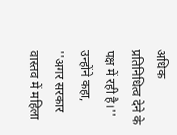अधिक प्रतिनिधित्व देने के पक्ष में रही है।''
उन्होंने कहा, ''अगर सरकार वास्तव में महिला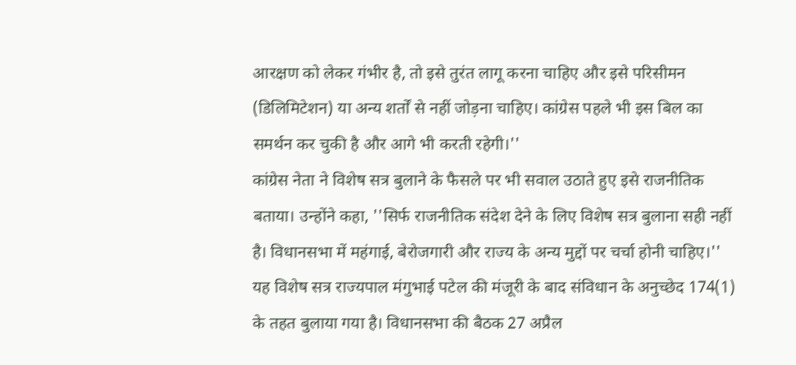आरक्षण को लेकर गंभीर है, तो इसे तुरंत लागू करना चाहिए और इसे परिसीमन (डिलिमिटेशन) या अन्य शर्तों से नहीं जोड़ना चाहिए। कांग्रेस पहले भी इस बिल का समर्थन कर चुकी है और आगे भी करती रहेगी।''
कांग्रेस नेता ने विशेष सत्र बुलाने के फैसले पर भी सवाल उठाते हुए इसे राजनीतिक बताया। उन्होंने कहा, ''सिर्फ राजनीतिक संदेश देने के लिए विशेष सत्र बुलाना सही नहीं है। विधानसभा में महंगाई, बेरोजगारी और राज्य के अन्य मुद्दों पर चर्चा होनी चाहिए।''
यह विशेष सत्र राज्यपाल मंगुभाई पटेल की मंजूरी के बाद संविधान के अनुच्छेद 174(1) के तहत बुलाया गया है। विधानसभा की बैठक 27 अप्रैल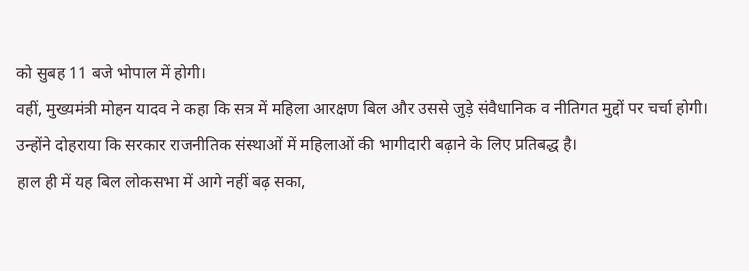को सुबह 11 बजे भोपाल में होगी।
वहीं, मुख्यमंत्री मोहन यादव ने कहा कि सत्र में महिला आरक्षण बिल और उससे जुड़े संवैधानिक व नीतिगत मुद्दों पर चर्चा होगी। उन्होंने दोहराया कि सरकार राजनीतिक संस्थाओं में महिलाओं की भागीदारी बढ़ाने के लिए प्रतिबद्ध है।
हाल ही में यह बिल लोकसभा में आगे नहीं बढ़ सका,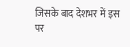जिसके बाद देशभर में इस पर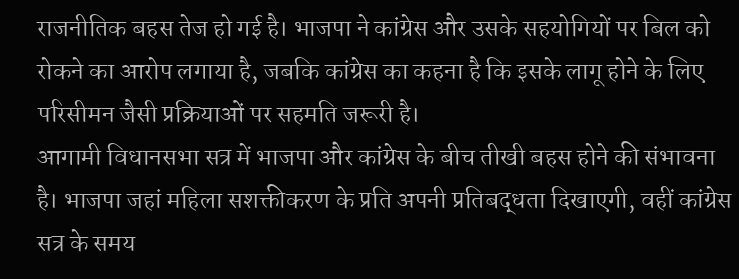राजनीतिक बहस तेज हो गई है। भाजपा ने कांग्रेस और उसके सहयोगियों पर बिल को रोकने का आरोप लगाया है, जबकि कांग्रेस का कहना है कि इसके लागू होने के लिए परिसीमन जैसी प्रक्रियाओं पर सहमति जरूरी है।
आगामी विधानसभा सत्र में भाजपा और कांग्रेस के बीच तीखी बहस होने की संभावना है। भाजपा जहां महिला सशक्तीकरण के प्रति अपनी प्रतिबद्धता दिखाएगी, वहीं कांग्रेस सत्र के समय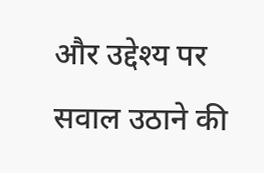और उद्देश्य पर सवाल उठाने की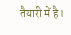तैयारी में है।